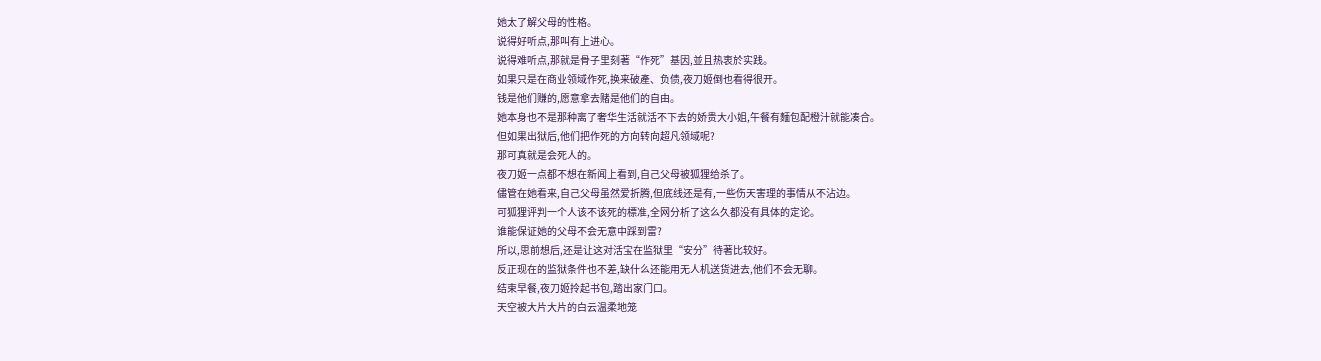她太了解父母的性格。
说得好听点,那叫有上进心。
说得难听点,那就是骨子里刻著“作死”基因,並且热衷於实践。
如果只是在商业领域作死,换来破產、负债,夜刀姬倒也看得很开。
钱是他们赚的,愿意拿去赌是他们的自由。
她本身也不是那种离了奢华生活就活不下去的娇贵大小姐,午餐有麵包配橙汁就能凑合。
但如果出狱后,他们把作死的方向转向超凡领域呢?
那可真就是会死人的。
夜刀姬一点都不想在新闻上看到,自己父母被狐狸给杀了。
儘管在她看来,自己父母虽然爱折腾,但底线还是有,一些伤天害理的事情从不沾边。
可狐狸评判一个人该不该死的標准,全网分析了这么久都没有具体的定论。
谁能保证她的父母不会无意中踩到雷?
所以,思前想后,还是让这对活宝在监狱里“安分”待著比较好。
反正现在的监狱条件也不差,缺什么还能用无人机送货进去,他们不会无聊。
结束早餐,夜刀姬拎起书包,踏出家门口。
天空被大片大片的白云温柔地笼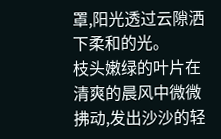罩,阳光透过云隙洒下柔和的光。
枝头嫩绿的叶片在清爽的晨风中微微拂动,发出沙沙的轻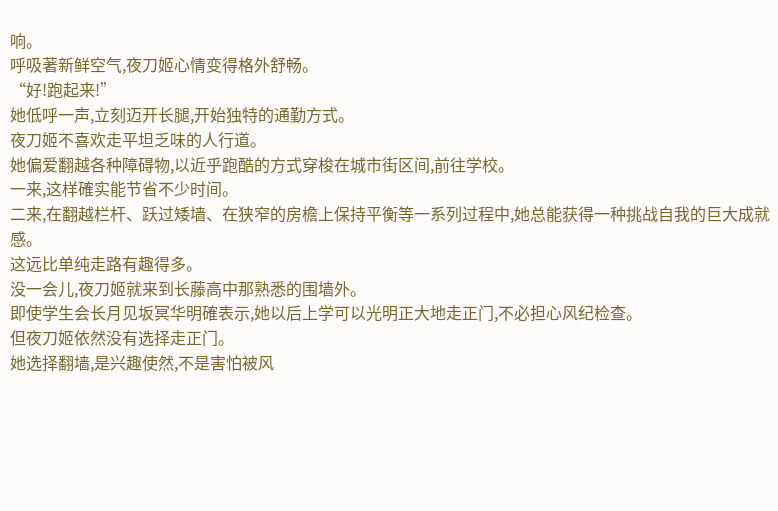响。
呼吸著新鲜空气,夜刀姬心情变得格外舒畅。
“好!跑起来!”
她低呼一声,立刻迈开长腿,开始独特的通勤方式。
夜刀姬不喜欢走平坦乏味的人行道。
她偏爱翻越各种障碍物,以近乎跑酷的方式穿梭在城市街区间,前往学校。
一来,这样確实能节省不少时间。
二来,在翻越栏杆、跃过矮墙、在狭窄的房檐上保持平衡等一系列过程中,她总能获得一种挑战自我的巨大成就感。
这远比单纯走路有趣得多。
没一会儿,夜刀姬就来到长藤高中那熟悉的围墙外。
即使学生会长月见坂冥华明確表示,她以后上学可以光明正大地走正门,不必担心风纪检查。
但夜刀姬依然没有选择走正门。
她选择翻墙,是兴趣使然,不是害怕被风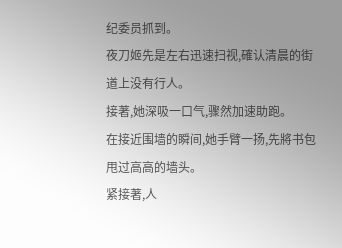纪委员抓到。
夜刀姬先是左右迅速扫视,確认清晨的街道上没有行人。
接著,她深吸一口气,骤然加速助跑。
在接近围墙的瞬间,她手臂一扬,先將书包甩过高高的墙头。
紧接著,人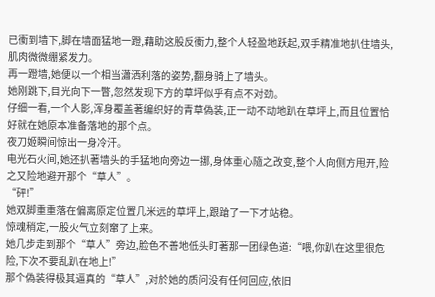已衝到墙下,脚在墙面猛地一蹬,藉助这股反衝力,整个人轻盈地跃起,双手精准地扒住墙头,肌肉微微绷紧发力。
再一蹬墙,她便以一个相当瀟洒利落的姿势,翻身骑上了墙头。
她刚跳下,目光向下一瞥,忽然发现下方的草坪似乎有点不对劲。
仔细一看,一个人影,浑身覆盖著编织好的青草偽装,正一动不动地趴在草坪上,而且位置恰好就在她原本准备落地的那个点。
夜刀姬瞬间惊出一身冷汗。
电光石火间,她还扒著墙头的手猛地向旁边一挪,身体重心隨之改变,整个人向侧方甩开,险之又险地避开那个“草人”。
“砰!”
她双脚重重落在偏离原定位置几米远的草坪上,跟蹌了一下才站稳。
惊魂稍定,一股火气立刻窜了上来。
她几步走到那个“草人”旁边,脸色不善地低头盯著那一团绿色道:“喂,你趴在这里很危险,下次不要乱趴在地上!”
那个偽装得极其逼真的“草人”,对於她的质问没有任何回应,依旧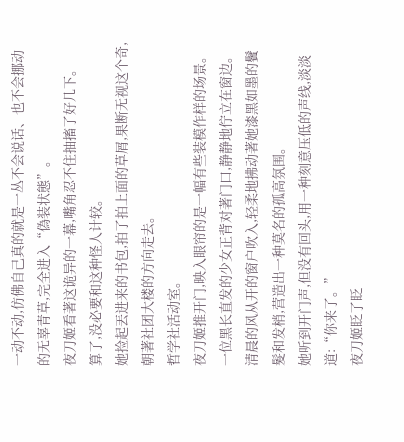一动不动,仿佛自己真的就是一丛不会说话、也不会挪动的无辜青草,完全进入“偽装状態”。
夜刀姬看著这诡异的一幕,嘴角忍不住抽搐了好几下。
算了,没必要和这种怪人计较。
她捡起丟进来的书包,拍了拍上面的草屑,果断无视这个奇,朝著社团大楼的方向走去。
哲学社活动室。
夜刀姬推开门,映入眼帘的是一幅有些装模作样的场景。
一位黑长直发的少女正背对著门口,静静地佇立在窗边。
清晨的风从开的窗户吹入,轻柔地拂动著她漆黑如墨的鬢髮和发梢,营造出一种莫名的孤高氛围。
她听到开门声,但没有回头,用一种刻意压低的声线,淡淡道:“你来了。”
夜刀姬眨了眨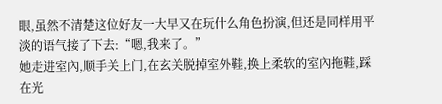眼,虽然不清楚这位好友一大早又在玩什么角色扮演,但还是同样用平淡的语气接了下去:“嗯,我来了。”
她走进室內,顺手关上门,在玄关脱掉室外鞋,换上柔软的室內拖鞋,踩在光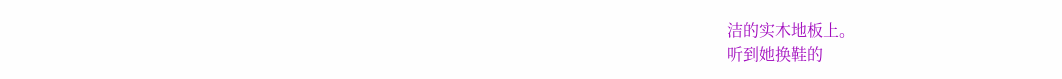洁的实木地板上。
听到她换鞋的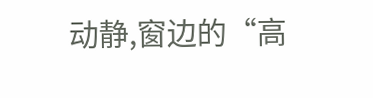动静,窗边的“高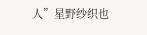人”星野纱织也